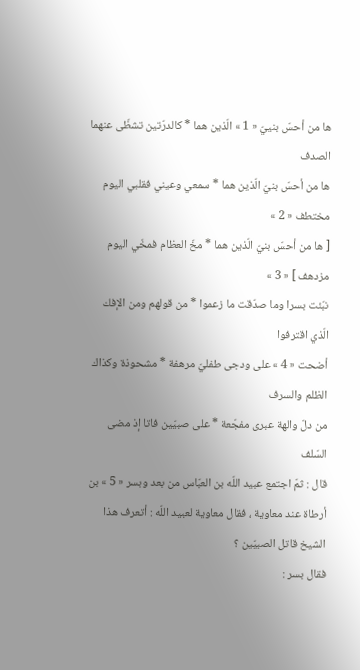ها من أحسّ بنييّ « 1 » الّذين هما * كالدرّتين تشظّى عنهما الصدف
ها من أحسّ بنيّ الّذين هما * سمعي وعيني فقلبي اليوم مختطف « 2 »
[ ها من أحسّ بنيّ الّذين هما * مخّ العظام فمخّي اليوم مزدهف ] « 3 »
نبّئت بسرا وما صدّقت ما زعموا * من قولهم ومن الإفك الّذي اقترفوا
أضحت « 4 » على ودجى طفليّ مرهفة * مشحوذة وكذاك الظلم والسرف
من دلّ والهة عبرى مفجّعة * على صبيّين فاتا إذ مضى السّلف
قال : ثمّ اجتمع عبيد اللّه بن العبّاس من بعد وبسر « 5 » بن أرطاة عند معاوية ، فقال معاوية لعبيد اللّه : أتعرف هذا الشيخ قاتل الصبيّين ؟
فقال بسر :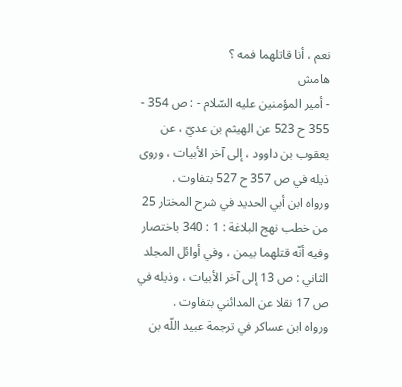نعم ، أنا قاتلهما فمه ؟
هامش
- أمير المؤمنين عليه السّلام - : ص 354 - 355 ح 523 عن الهيثم بن عديّ ، عن يعقوب بن داوود ، إلى آخر الأبيات ، وروى ذيله في ص 357 ح 527 بتفاوت .
ورواه ابن أبي الحديد في شرح المختار 25 من خطب نهج البلاغة : 1 : 340 باختصار وفيه أنّه قتلهما بيمن ، وفي أوائل المجلد الثاني : ص 13 إلى آخر الأبيات ، وذيله في ص 17 نقلا عن المدائني بتفاوت .
ورواه ابن عساكر في ترجمة عبيد اللّه بن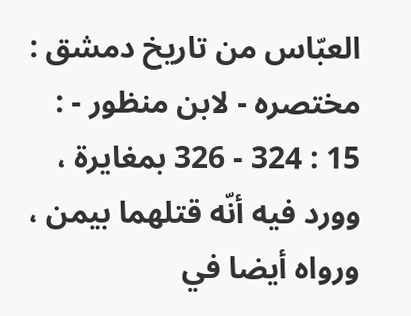العبّاس من تاريخ دمشق : مختصره - لابن منظور - :
15 : 324 - 326 بمغايرة ، وورد فيه أنّه قتلهما بيمن ، ورواه أيضا في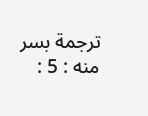ترجمة بسر منه : 5 :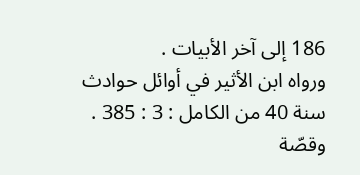186 إلى آخر الأبيات .
ورواه ابن الأثير في أوائل حوادث سنة 40 من الكامل : 3 : 385 .
وقصّة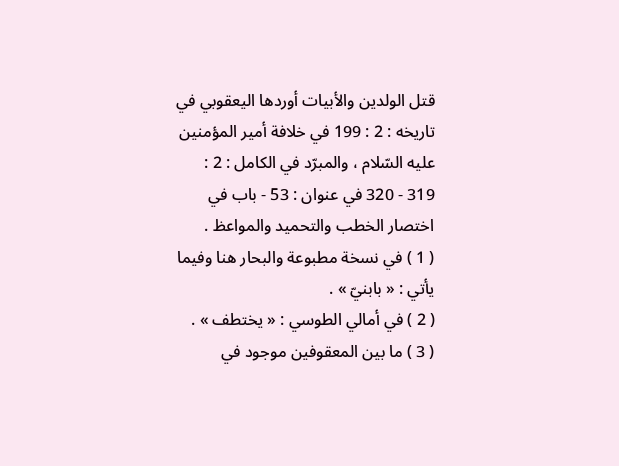قتل الولدين والأبيات أوردها اليعقوبي في تاريخه : 2 : 199 في خلافة أمير المؤمنين عليه السّلام ، والمبرّد في الكامل : 2 : 319 - 320 في عنوان : 53 - باب في اختصار الخطب والتحميد والمواعظ .
( 1 ) في نسخة مطبوعة والبحار هنا وفيما يأتي : « بابنيّ » .
( 2 ) في أمالي الطوسي : « يختطف » .
( 3 ) ما بين المعقوفين موجود في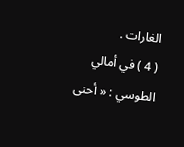الغارات .
( 4 ) في أمالي الطوسي : « أحنى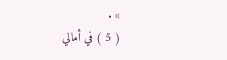» .
( 5 ) في أمالي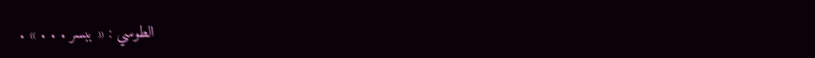الطوسي : « ببسر . . . » .